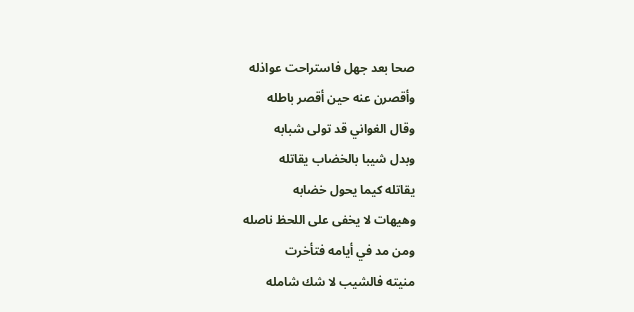صحا بعد جهل فاستراحت عواذله
وأقصرن عنه حين أقصر باطله
وقال الغواني قد تولى شبابه
وبدل شيبا بالخضاب يقاتله
يقاتله كيما يحول خضابه
وهيهات لا يخفى على اللحظ ناصله
ومن مد في أيامه فتأخرت
منيته فالشيب لا شك شامله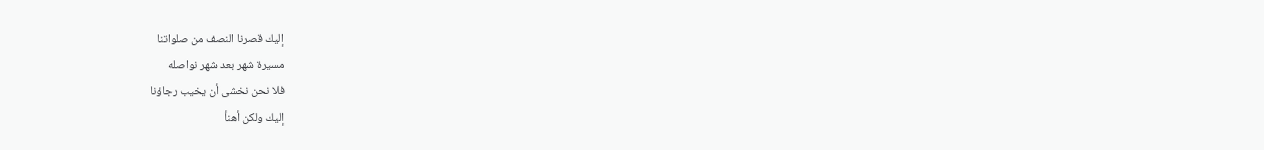إليك قصرنا النصف من صلواتنا
مسيرة شهر بعد شهر نواصله
فلا نحن نخشى أن يخيب رجاؤنا
إليك ولكن أهنأ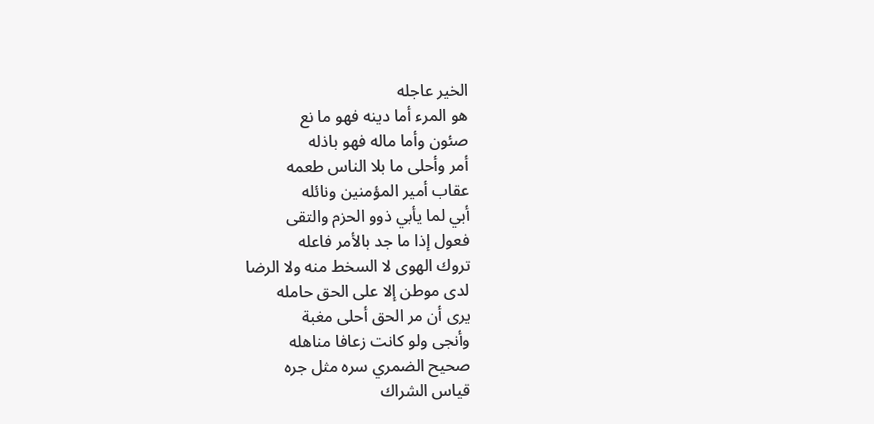الخير عاجله
هو المرء أما دينه فهو ما نع
صئون وأما ماله فهو باذله
أمر وأحلى ما بلا الناس طعمه
عقاب أمير المؤمنين ونائله
أبي لما يأبي ذوو الحزم والتقى
فعول إذا ما جد بالأمر فاعله
تروك الهوى لا السخط منه ولا الرضا
لدى موطن إلا على الحق حامله
يرى أن مر الحق أحلى مغبة
وأنجى ولو كانت زعافا مناهله
صحيح الضمري سره مثل جره
قياس الشراك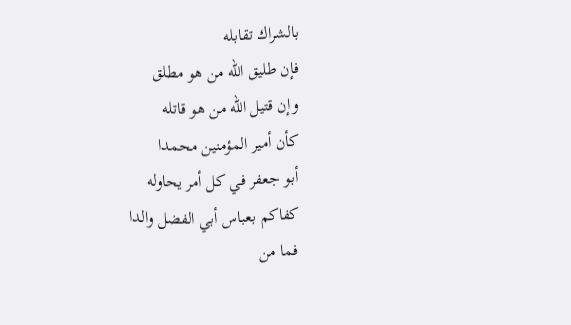بالشراك تقابله
فإن طليق الله من هو مطلق
وإن قتيل الله من هو قاتله
كأن أمير المؤمنين محمدا
أبو جعفر في كل أمر يحاوله
كفاكم بعباس أبي الفضل والدا
فما من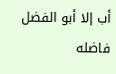أب إلا أبو الفضل فاضله